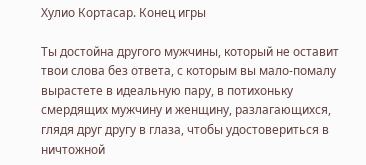Хулио Кортасар. Конец игры

Ты достойна другого мужчины, который не оставит твои слова без ответа, с которым вы мало-помалу вырастете в идеальную пару, в потихоньку смердящих мужчину и женщину, разлагающихся, глядя друг другу в глаза, чтобы удостовериться в ничтожной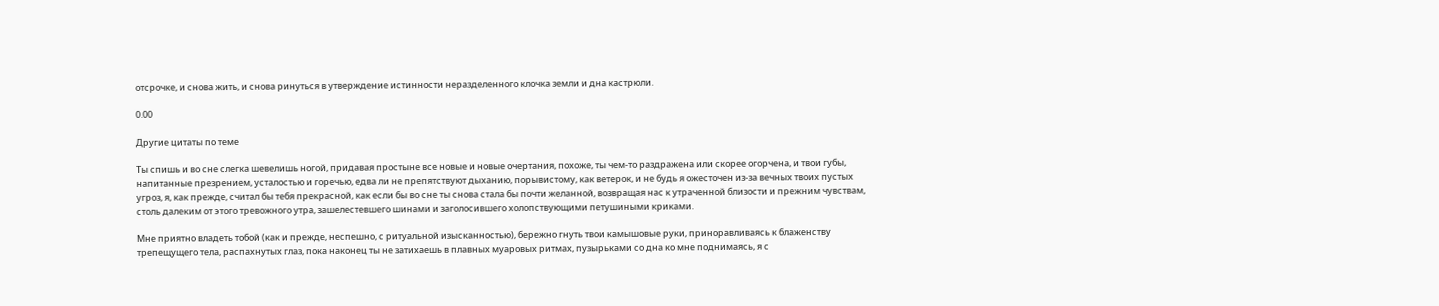отсрочке, и снова жить, и снова ринуться в утверждение истинности неразделенного клочка земли и дна кастрюли.

0.00

Другие цитаты по теме

Ты спишь и во сне слегка шевелишь ногой, придавая простыне все новые и новые очертания, похоже, ты чем-то раздражена или скорее огорчена, и твои губы, напитанные презрением, усталостью и горечью, едва ли не препятствуют дыханию, порывистому, как ветерок, и не будь я ожесточен из-за вечных твоих пустых угроз, я, как прежде, считал бы тебя прекрасной, как если бы во сне ты снова стала бы почти желанной, возвращая нас к утраченной близости и прежним чувствам, столь далеким от этого тревожного утра, зашелестевшего шинами и заголосившего холопствующими петушиными криками.

Мне приятно владеть тобой (как и прежде, неспешно, с ритуальной изысканностью), бережно гнуть твои камышовые руки, приноравливаясь к блаженству трепещущего тела, распахнутых глаз, пока наконец ты не затихаешь в плавных муаровых ритмах, пузырьками со дна ко мне поднимаясь, я с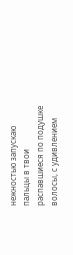нежностью запускаю пальцы в твои распавшиеся по подушке волосы, с удивлением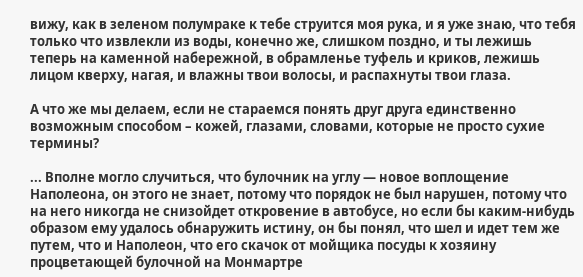вижу, как в зеленом полумраке к тебе струится моя рука, и я уже знаю, что тебя только что извлекли из воды, конечно же, слишком поздно, и ты лежишь теперь на каменной набережной, в обрамленье туфель и криков, лежишь лицом кверху, нагая, и влажны твои волосы, и распахнуты твои глаза.

А что же мы делаем, если не стараемся понять друг друга единственно возможным способом – кожей, глазами, словами, которые не просто сухие термины?

... Вполне могло случиться, что булочник на углу — новое воплощение Наполеона, он этого не знает, потому что порядок не был нарушен, потому что на него никогда не снизойдет откровение в автобусе, но если бы каким-нибудь образом ему удалось обнаружить истину, он бы понял, что шел и идет тем же путем, что и Наполеон, что его скачок от мойщика посуды к хозяину процветающей булочной на Монмартре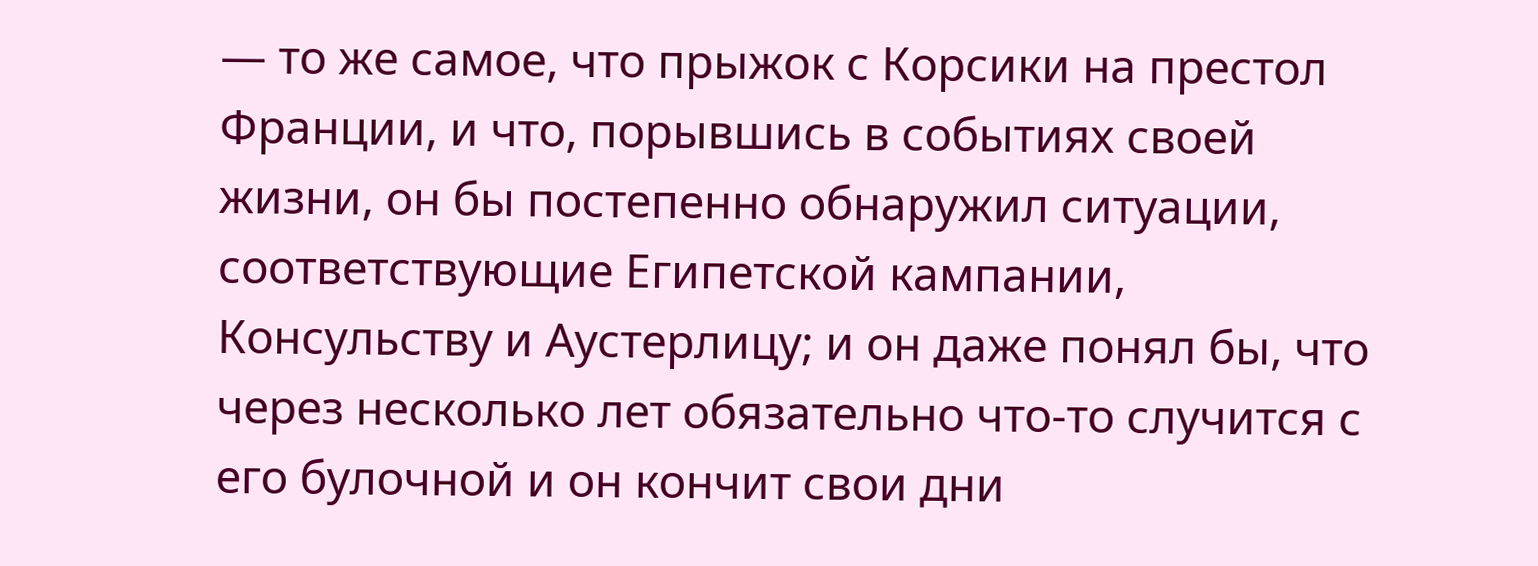— то же самое, что прыжок с Корсики на престол Франции, и что, порывшись в событиях своей жизни, он бы постепенно обнаружил ситуации, соответствующие Египетской кампании, Консульству и Аустерлицу; и он даже понял бы, что через несколько лет обязательно что-то случится с его булочной и он кончит свои дни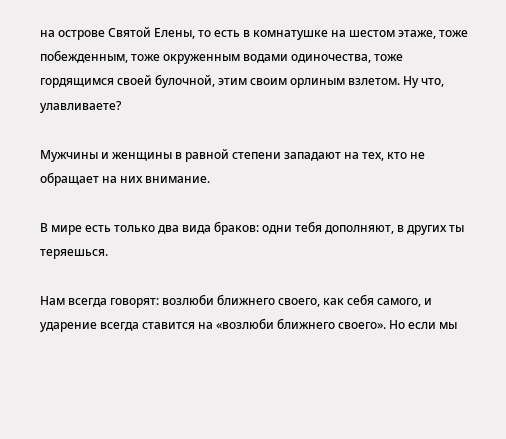на острове Святой Елены, то есть в комнатушке на шестом этаже, тоже побежденным, тоже окруженным водами одиночества, тоже гордящимся своей булочной, этим своим орлиным взлетом. Ну что, улавливаете?

Мужчины и женщины в равной степени западают на тех, кто не обращает на них внимание.

В мире есть только два вида браков: одни тебя дополняют, в других ты теряешься.

Нам всегда говорят: возлюби ближнего своего, как себя самого, и ударение всегда ставится на «возлюби ближнего своего». Но если мы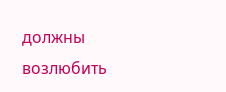должны возлюбить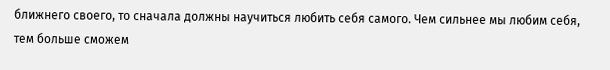ближнего своего, то сначала должны научиться любить себя самого. Чем сильнее мы любим себя, тем больше сможем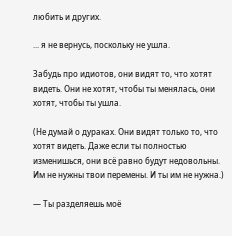любить и других.

... я не вернусь, поскольку не ушла.

Забудь про идиотов, они видят то, что хотят видеть. Они не хотят, чтобы ты менялась, они хотят, чтобы ты ушла.

(Не думай о дураках. Они видят только то, что хотят видеть. Даже если ты полностью изменишься, они всё равно будут недовольны. Им не нужны твои перемены. И ты им не нужна.)

— Ты разделяешь моё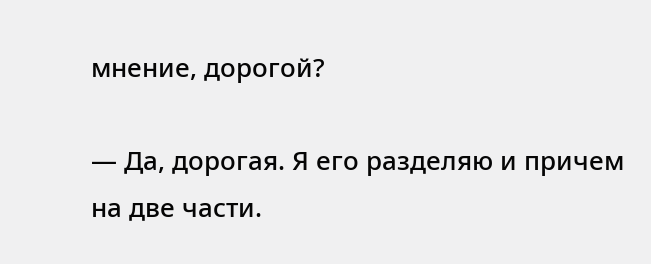мнение, дорогой?

— Да, дорогая. Я его разделяю и причем на две части.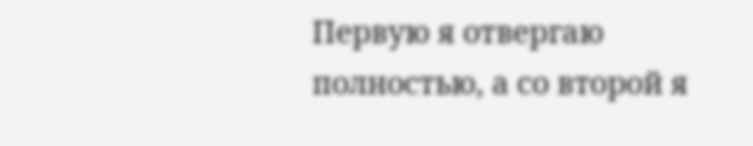Первую я отвергаю полностью, а со второй я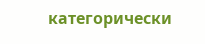категорически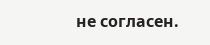не согласен.